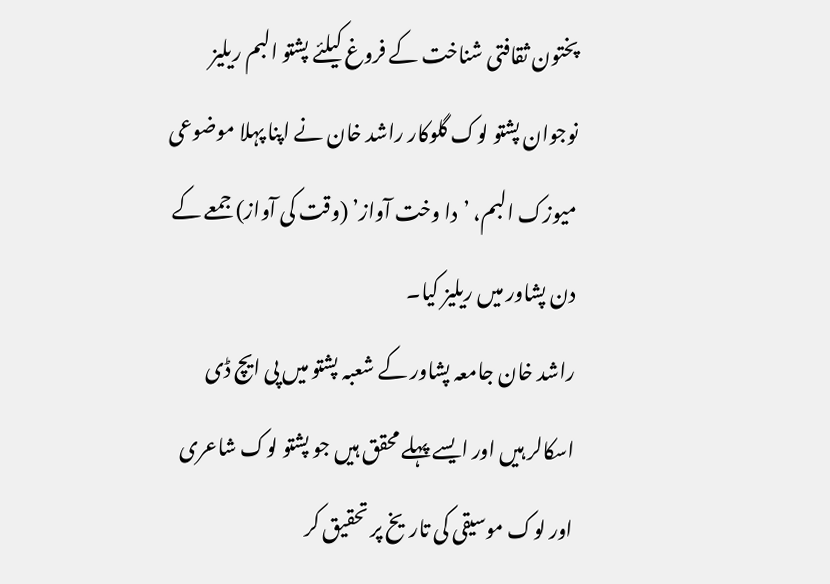پختون ثقافتی شناخت کے فروغ کیلئے پشتو البم ریلیز
نوجوان پشتو لوک گلوکار راشد خان نے اپنا پہلا موضوعی میوزک البم، ’دا وخت آواز’ (وقت کی آواز) جمعے کے دن پشاور میں ریلیز کیا۔
راشد خان جامعہ پشاور کے شعبہ پشتو میں پی ایچ ڈی اسکالر ہیں اور ایسے پہلے محقق ہیں جو پشتو لوک شاعری اور لوک موسیقی کی تاریخ پر تحقیق کر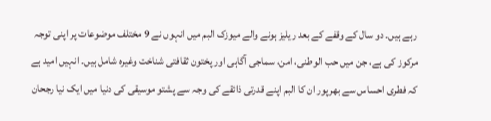رہے ہیں۔ دو سال کے وقفے کے بعد ریلیز ہونے والے میوزک البم میں انہوں نے 9 مختلف موضوعات پر اپنی توجہ مرکوز کی ہے، جن میں حب الوطنی، امن، سماجی آگاہی اور پختون ثقافتی شناخت وغیرہ شامل ہیں۔ انہیں امید ہے کہ فطری احساس سے بھرپور ان کا البم اپنے قدرتی ذائقے کی وجہ سے پشتو موسیقی کی دنیا میں ایک نیا رجحان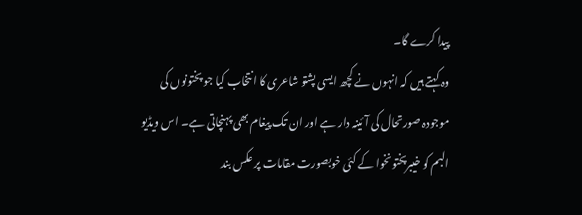پیدا کرے گا۔
وہ کہتے ہیں کہ انہوں نے کچھ ایسی پشتو شاعری کا انتخاب کیا جو پختونوں کی موجودہ صورتحال کی آئینہ دار ہے اور ان تک پیغام بھی پہنچاتی ہے۔ اس ویڈیو البم کو خیبرپختونخوا کے کئی خوبصورت مقامات پر عکس بند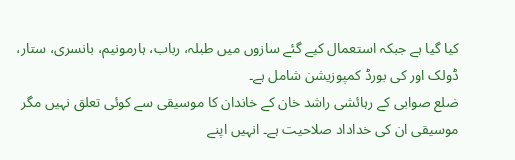کیا گیا ہے جبکہ استعمال کیے گئے سازوں میں طبلہ، رباب، ہارمونیم، بانسری، ستار، ڈولک اور کی بورڈ کمپوزیشن شامل ہے۔
ضلع صوابی کے رہائشی راشد خان کے خاندان کا موسیقی سے کوئی تعلق نہیں مگر موسیقی ان کی خداداد صلاحیت ہے۔ انہیں اپنے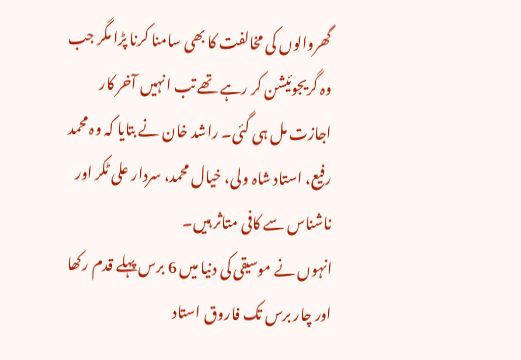گھروالوں کی مخالفت کا بھی سامنا کرنا پڑا مگر جب وہ گریجوئیشن کر رہے تھے تب انہیں آخر کار اجازت مل ہی گئی۔ راشد خان نے بتایا کہ وہ محمد رفیع، استاد شاہ ولی، خیال محمد، سردار علی ٹکر اور ناشناس سے کافی متاثر ہیں۔
انہوں نے موسیقی کی دنیا میں 6 برس پہلے قدم رکھا اور چار برس تک فاروق استاد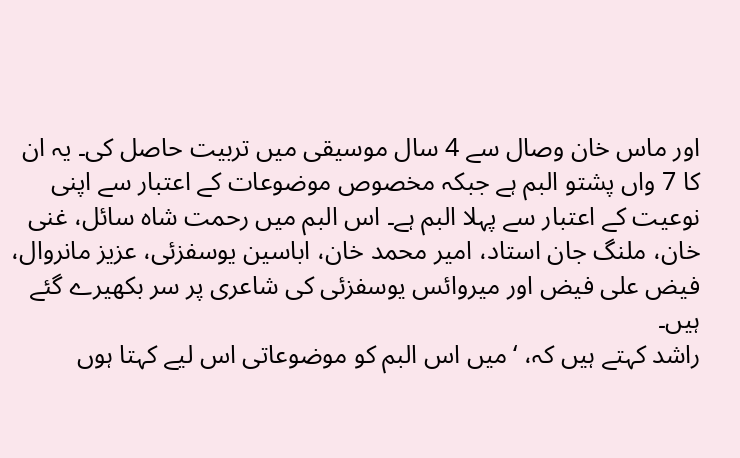اور ماس خان وصال سے 4 سال موسیقی میں تربیت حاصل کی۔ یہ ان کا 7 واں پشتو البم ہے جبکہ مخصوص موضوعات کے اعتبار سے اپنی نوعیت کے اعتبار سے پہلا البم ہے۔ اس البم میں رحمت شاہ سائل، غنی خان، ملنگ جان استاد، امیر محمد خان، اباسین یوسفزئی، عزیز مانروال، فیض علی فیض اور میروائس یوسفزئی کی شاعری پر سر بکھیرے گئے ہیں۔
راشد کہتے ہیں کہ، ‘میں اس البم کو موضوعاتی اس لیے کہتا ہوں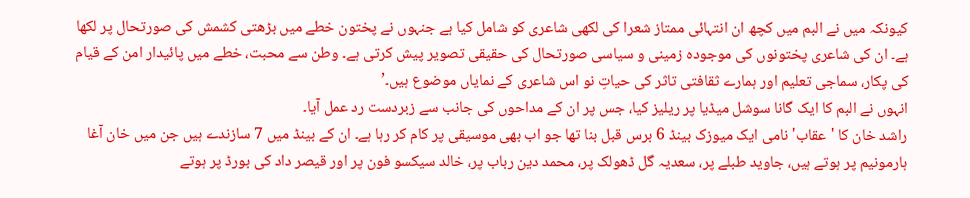کیونکہ میں نے البم میں کچھ ان انتہائی ممتاز شعرا کی لکھی شاعری کو شامل کیا ہے جنہوں نے پختون خطے میں بڑھتی کشمش کی صورتحال پر لکھا ہے۔ ان کی شاعری پختونوں کی موجودہ زمینی و سیاسی صورتحال کی حقیقی تصویر پیش کرتی ہے۔ وطن سے محبت، خطے میں پائیدار امن کے قیام کی پکار، سماجی تعلیم اور ہمارے ثقافتی تاثر کی حیاتِ نو اس شاعری کے نمایاں موضوع ہیں۔’
انہوں نے البم کا ایک گانا سوشل میڈیا پر ریلیز کیا، جس پر ان کے مداحوں کی جانب سے زبردست رد عمل آیا۔
راشد خان کا 'عقاب' نامی ایک میوزک بینڈ 6 برس قبل بنا تھا جو اب بھی موسیقی پر کام کر رہا ہے۔ ان کے بینڈ میں 7 سازندے ہیں جن میں خان آغا ہارمونیم پر ہوتے ہیں، جاوید طبلے پر، سعدیہ گل ڈھولک پر، محمد دین رباب پر، خالد سیکسو فون پر اور قیصر داد کی بورڈ پر ہوتے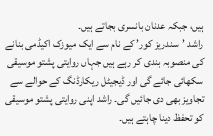ہیں، جبکہ عدنان بانسری بجاتے ہیں۔
راشد ’سندریز کور’ کے نام سے ایک میوزک اکیڈمی بنانے کی منصوبہ بندی کر رہے ہیں جہاں روایتی پشتو موسیقی سکھائی جائے گی اور ڈیجیٹل ریکارڈنگ کے حوالے سے تجاویز بھی دی جائیں گی۔ راشد اپنی روایتی پشتو موسیقی کو تحفظ دینا چاہتے ہیں۔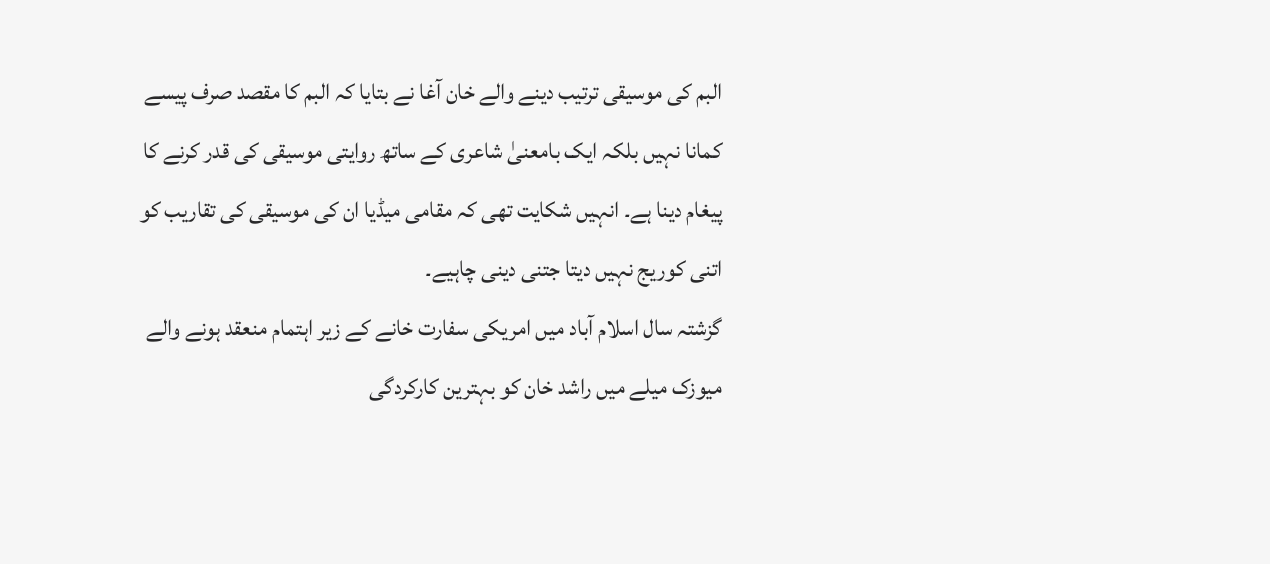البم کی موسیقی ترتیب دینے والے خان آغا نے بتایا کہ البم کا مقصد صرف پیسے کمانا نہیں بلکہ ایک بامعنیٰ شاعری کے ساتھ روایتی موسیقی کی قدر کرنے کا پیغام دینا ہے۔ انہیں شکایت تھی کہ مقامی میڈیا ان کی موسیقی کی تقاریب کو اتنی کوریج نہیں دیتا جتنی دینی چاہیے۔
گزشتہ سال اسلام آباد میں امریکی سفارت خانے کے زیر اہتمام منعقد ہونے والے میوزک میلے میں راشد خان کو بہترین کارکردگی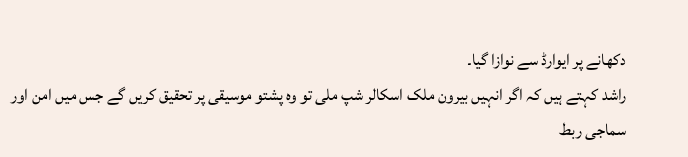دکھانے پر ایوارڈ سے نوازا گیا۔
راشد کہتے ہیں کہ اگر انہیں بیرون ملک اسکالر شپ ملی تو وہ پشتو موسیقی پر تحقیق کریں گے جس میں امن اور سماجی ربط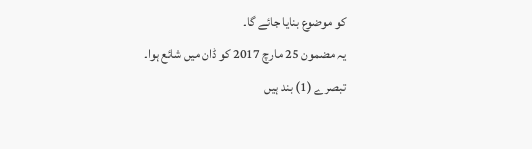کو موضوع بنایا جائے گا۔
یہ مضمون 25 مارچ 2017 کو ڈان میں شائع ہوا۔
تبصرے (1) بند ہیں